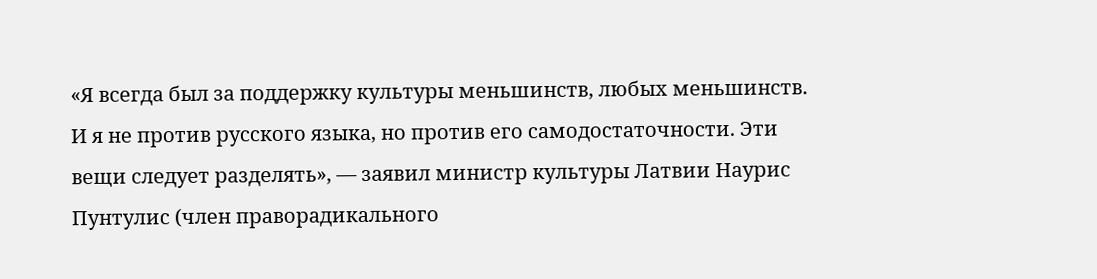«Я всегда был за поддержку культуры меньшинств, любых меньшинств. И я не против русского языка, но против его самодостаточности. Эти вещи следует разделять», — заявил министр культуры Латвии Наурис Пунтулис (член праворадикального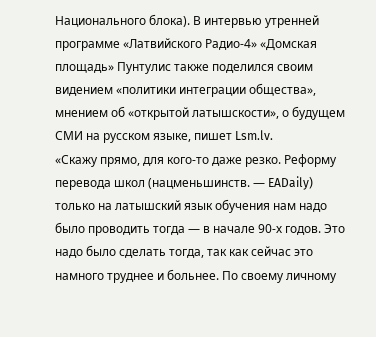Национального блока). В интервью утренней программе «Латвийского Радио-4» «Домская площадь» Пунтулис также поделился своим видением «политики интеграции общества», мнением об «открытой латышскости», о будущем СМИ на русском языке, пишет Lsm.lv.
«Скажу прямо, для кого-то даже резко. Реформу перевода школ (нацменьшинств. — EADaily) только на латышский язык обучения нам надо было проводить тогда — в начале 90-х годов. Это надо было сделать тогда, так как сейчас это намного труднее и больнее. По своему личному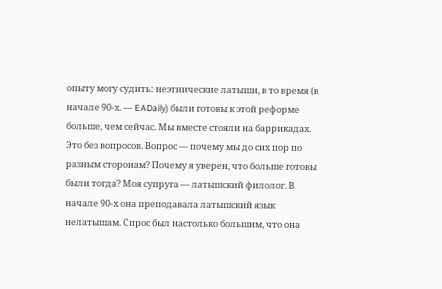опыту могу судить: неэтнические латыши, в то время (в начале 90-х. — EADaily) были готовы к этой реформе больше, чем сейчас. Мы вместе стояли на баррикадах. Это без вопросов. Вопрос — почему мы до сих пор по разным сторонам? Почему я уверен, что больше готовы были тогда? Моя супруга — латышский филолог. В начале 90-х она преподавала латышский язык нелатышам. Спрос был настолько большим, что она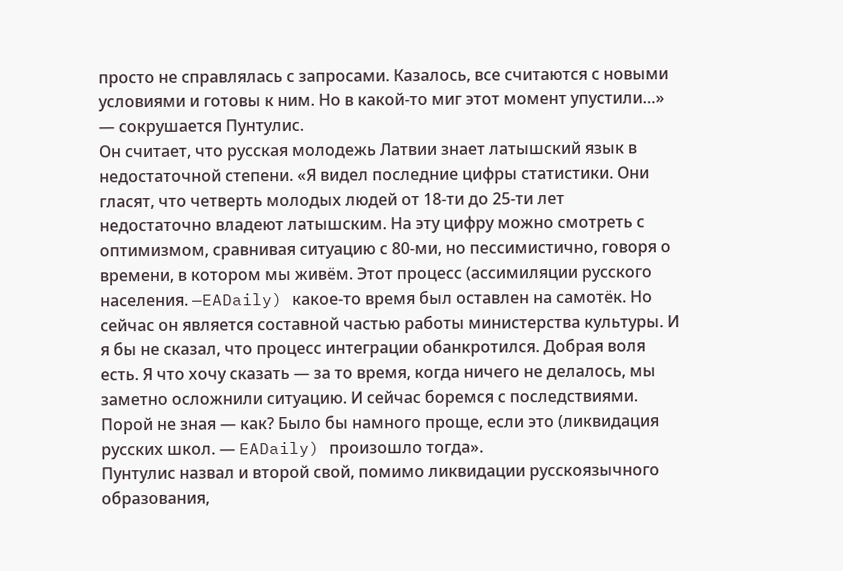просто не справлялась с запросами. Казалось, все считаются с новыми условиями и готовы к ним. Но в какой-то миг этот момент упустили…» — сокрушается Пунтулис.
Он считает, что русская молодежь Латвии знает латышский язык в недостаточной степени. «Я видел последние цифры статистики. Они гласят, что четверть молодых людей от 18-ти до 25-ти лет недостаточно владеют латышским. На эту цифру можно смотреть с оптимизмом, сравнивая ситуацию с 80-ми, но пессимистично, говоря о времени, в котором мы живём. Этот процесс (ассимиляции русского населения. —EADaily) какое-то время был оставлен на самотёк. Но сейчас он является составной частью работы министерства культуры. И я бы не сказал, что процесс интеграции обанкротился. Добрая воля есть. Я что хочу сказать — за то время, когда ничего не делалось, мы заметно осложнили ситуацию. И сейчас боремся с последствиями. Порой не зная — как? Было бы намного проще, если это (ликвидация русских школ. — EADaily) произошло тогда».
Пунтулис назвал и второй свой, помимо ликвидации русскоязычного образования,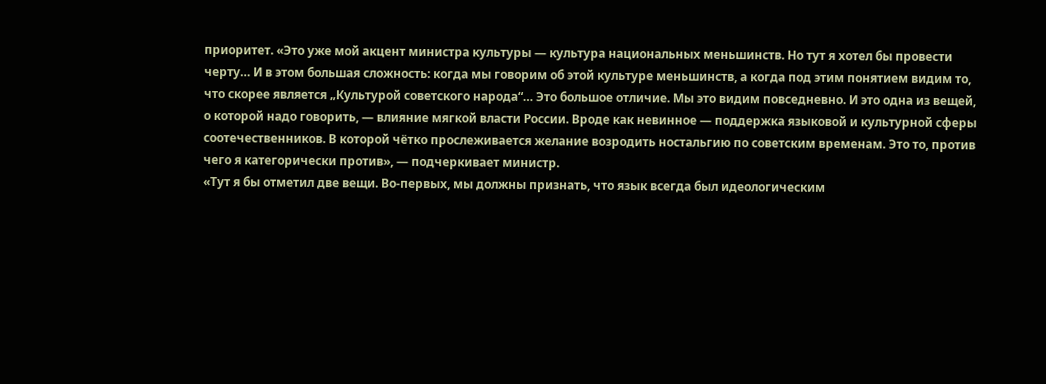приоритет. «Это уже мой акцент министра культуры — культура национальных меньшинств. Но тут я хотел бы провести черту… И в этом большая сложность: когда мы говорим об этой культуре меньшинств, а когда под этим понятием видим то, что скорее является „Культурой советского народа“… Это большое отличие. Мы это видим повседневно. И это одна из вещей, о которой надо говорить, — влияние мягкой власти России. Вроде как невинное — поддержка языковой и культурной сферы соотечественников. В которой чётко прослеживается желание возродить ностальгию по советским временам. Это то, против чего я категорически против», — подчеркивает министр.
«Тут я бы отметил две вещи. Во-первых, мы должны признать, что язык всегда был идеологическим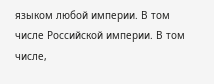языком любой империи. В том числе Российской империи. В том числе,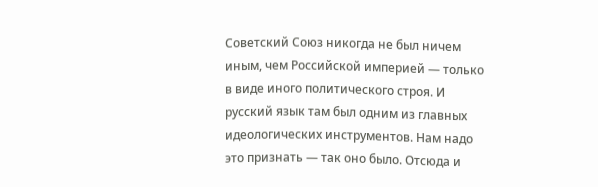Советский Союз никогда не был ничем иным, чем Российской империей — только в виде иного политического строя. И русский язык там был одним из главных идеологических инструментов. Нам надо это признать — так оно было. Отсюда и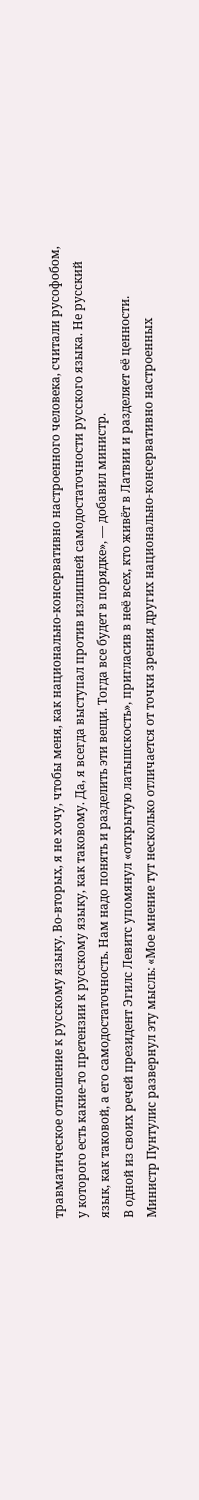травматическое отношение к русскому языку. Во-вторых, я не хочу, чтобы меня, как национально-консервативно настроенного человека, считали русофобом, у которого есть какие-то претензии к русскому языку, как таковому. Да, я всегда выступал против излишней самодостаточности русского языка. Не русский язык, как таковой, а его самодостаточность. Нам надо понять и разделить эти вещи. Тогда все будет в порядке», — добавил министр.
В одной из своих речей президент Эгилс Левитс упомянул «открытую латышскость», пригласив в неё всех, кто живёт в Латвии и разделяет её ценности. Министр Пунтулис развернул эту мысль: «Мое мнение тут несколько отличается от точки зрения других национально-консервативно настроенных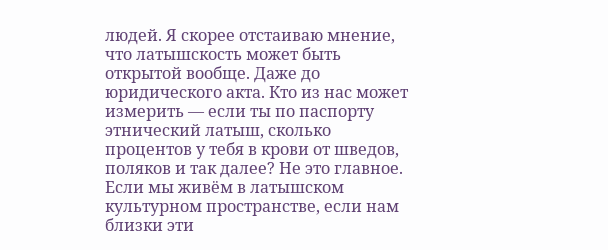людей. Я скорее отстаиваю мнение, что латышскость может быть открытой вообще. Даже до юридического акта. Кто из нас может измерить — если ты по паспорту этнический латыш, сколько процентов у тебя в крови от шведов, поляков и так далее? Не это главное. Если мы живём в латышском культурном пространстве, если нам близки эти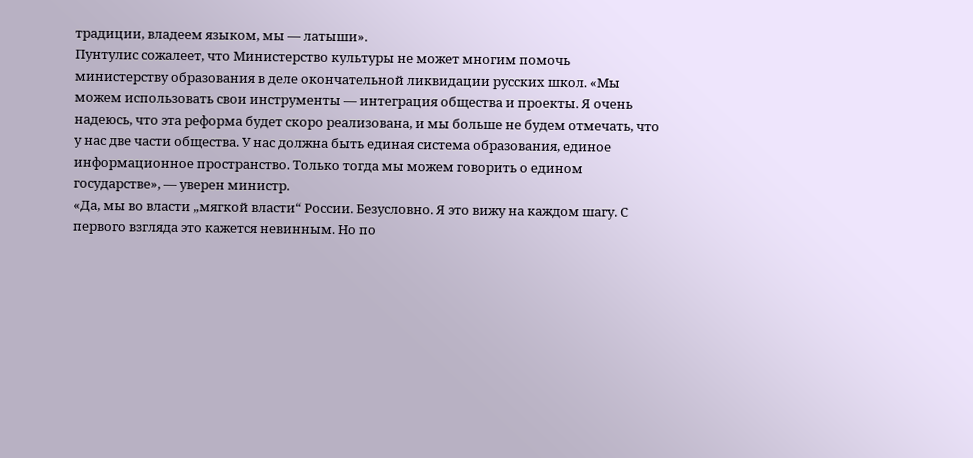традиции, владеем языком, мы — латыши».
Пунтулис сожалеет, что Министерство культуры не может многим помочь министерству образования в деле окончательной ликвидации русских школ. «Мы можем использовать свои инструменты — интеграция общества и проекты. Я очень надеюсь, что эта реформа будет скоро реализована, и мы больше не будем отмечать, что у нас две части общества. У нас должна быть единая система образования, единое информационное пространство. Только тогда мы можем говорить о едином государстве», — уверен министр.
«Да, мы во власти „мягкой власти“ России. Безусловно. Я это вижу на каждом шагу. С первого взгляда это кажется невинным. Но по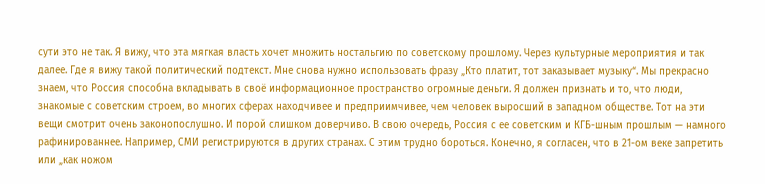сути это не так. Я вижу, что эта мягкая власть хочет множить ностальгию по советскому прошлому. Через культурные мероприятия и так далее. Где я вижу такой политический подтекст. Мне снова нужно использовать фразу „Кто платит, тот заказывает музыку“. Мы прекрасно знаем, что Россия способна вкладывать в своё информационное пространство огромные деньги. Я должен признать и то, что люди, знакомые с советским строем, во многих сферах находчивее и предприимчивее, чем человек выросший в западном обществе. Тот на эти вещи смотрит очень законопослушно. И порой слишком доверчиво. В свою очередь, Россия с ее советским и КГБ-шным прошлым — намного рафинированнее. Например, СМИ регистрируются в других странах. С этим трудно бороться. Конечно, я согласен, что в 21-ом веке запретить или „как ножом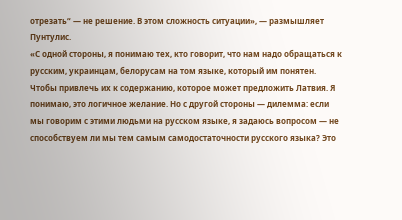отрезать“ — не решение. В этом сложность ситуации», — размышляет Пунтулис.
«С одной стороны, я понимаю тех, кто говорит, что нам надо обращаться к русским, украинцам, белорусам на том языке, который им понятен. Чтобы привлечь их к содержанию, которое может предложить Латвия. Я понимаю, это логичное желание. Но с другой стороны — дилемма: если мы говорим с этими людьми на русском языке, я задаюсь вопросом — не способствуем ли мы тем самым самодостаточности русского языка? Это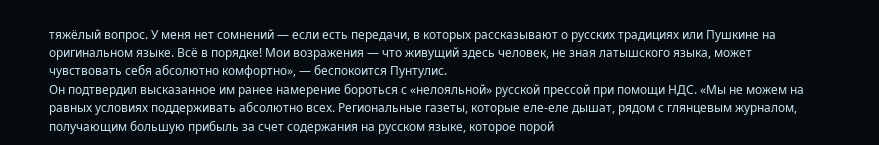тяжёлый вопрос. У меня нет сомнений — если есть передачи, в которых рассказывают о русских традициях или Пушкине на оригинальном языке. Всё в порядке! Мои возражения — что живущий здесь человек, не зная латышского языка, может чувствовать себя абсолютно комфортно», — беспокоится Пунтулис.
Он подтвердил высказанное им ранее намерение бороться с «нелояльной» русской прессой при помощи НДС. «Мы не можем на равных условиях поддерживать абсолютно всех. Региональные газеты, которые еле-еле дышат, рядом с глянцевым журналом, получающим большую прибыль за счет содержания на русском языке, которое порой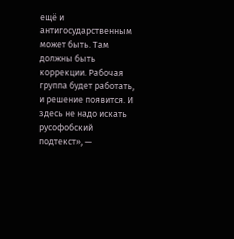ещё и антигосударственным может быть. Там должны быть коррекции. Рабочая группа будет работать, и решение появится. И здесь не надо искать русофобский подтекст», —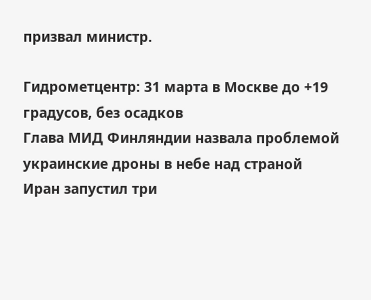призвал министр.

Гидрометцентр: 31 марта в Москве до +19 градусов, без осадков
Глава МИД Финляндии назвала проблемой украинские дроны в небе над страной
Иран запустил три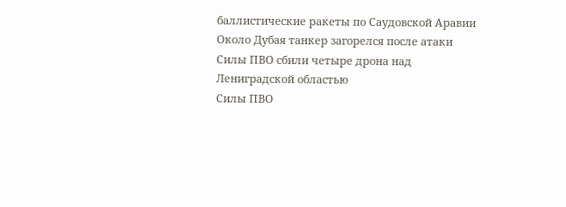баллистические ракеты по Саудовской Аравии
Около Дубая танкер загорелся после атаки
Силы ПВО сбили четыре дрона над Лениградской областью
Силы ПВО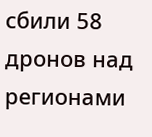сбили 58 дронов над регионами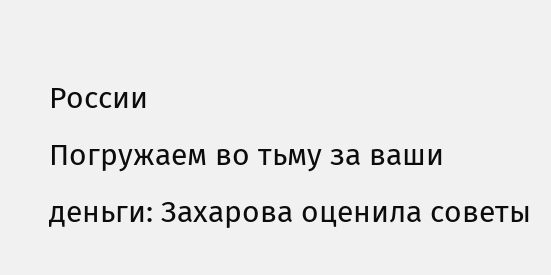России
Погружаем во тьму за ваши деньги: Захарова оценила советы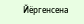Йёргенсена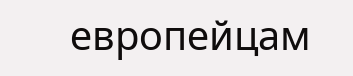европейцам